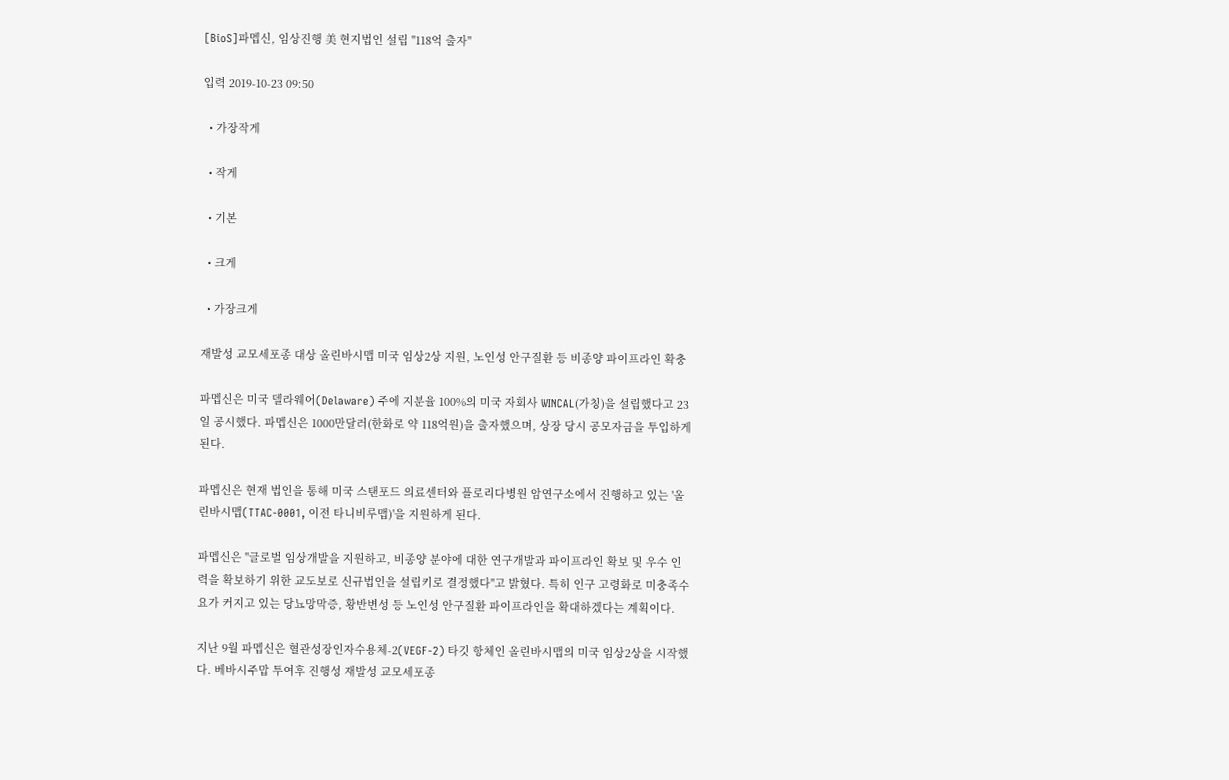[BioS]파멥신, 임상진행 美 현지법인 설립 "118억 출자"

입력 2019-10-23 09:50

  • 가장작게

  • 작게

  • 기본

  • 크게

  • 가장크게

재발성 교모세포종 대상 올린바시맵 미국 임상2상 지원, 노인성 안구질환 등 비종양 파이프라인 확충

파멥신은 미국 델라웨어(Delaware) 주에 지분율 100%의 미국 자회사 WINCAL(가칭)을 설립했다고 23일 공시했다. 파멥신은 1000만달러(한화로 약 118억원)을 출자했으며, 상장 당시 공모자금을 투입하게 된다.

파멥신은 현재 법인을 통해 미국 스탠포드 의료센터와 플로리다병원 암연구소에서 진행하고 있는 '올린바시맵(TTAC-0001, 이전 타니비루맵)'을 지원하게 된다.

파멥신은 "글로벌 임상개발을 지원하고, 비종양 분야에 대한 연구개발과 파이프라인 확보 및 우수 인력을 확보하기 위한 교도보로 신규법인을 설립키로 결정했다"고 밝혔다. 특히 인구 고령화로 미충족수요가 커지고 있는 당뇨망막증, 황반변성 등 노인성 안구질환 파이프라인을 확대하겠다는 계획이다.

지난 9월 파멥신은 혈관성장인자수용체-2(VEGF-2) 타깃 항체인 올린바시맵의 미국 임상2상을 시작했다. 베바시주맙 투여후 진행성 재발성 교모세포종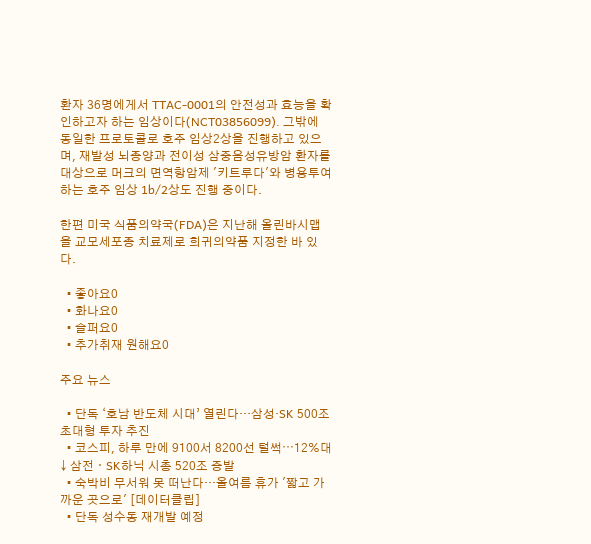환자 36명에게서 TTAC-0001의 안전성과 효능을 확인하고자 하는 임상이다(NCT03856099). 그밖에 동일한 프로토콜로 호주 임상2상을 진행하고 있으며, 재발성 뇌종양과 전이성 삼중음성유방암 환자를 대상으로 머크의 면역항암제 '키트루다'와 병용투여하는 호주 임상 1b/2상도 진행 중이다.

한편 미국 식품의약국(FDA)은 지난해 올린바시맵을 교모세포종 치료제로 희귀의약품 지정한 바 있다.

  • 좋아요0
  • 화나요0
  • 슬퍼요0
  • 추가취재 원해요0

주요 뉴스

  • 단독 ‘호남 반도체 시대’ 열린다…삼성·SK 500조 초대형 투자 추진
  • 코스피, 하루 만에 9100서 8200선 털썩⋯12%대↓ 삼전ㆍSK하닉 시총 520조 증발
  • 숙박비 무서워 못 떠난다…올여름 휴가 '짧고 가까운 곳으로' [데이터클립]
  • 단독 성수동 재개발 예정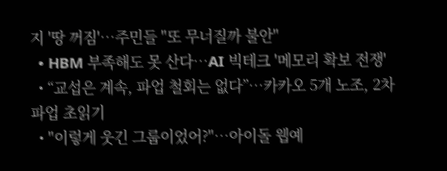지 '땅 꺼짐'⋯주민들 "또 무너질까 불안"
  • HBM 부족해도 못 산다…AI 빅테크 '메모리 확보 전쟁'
  • “교섭은 계속, 파업 철회는 없다”…카카오 5개 노조, 2차 파업 초읽기
  • "이렇게 웃긴 그룹이었어?"⋯아이돌 웹예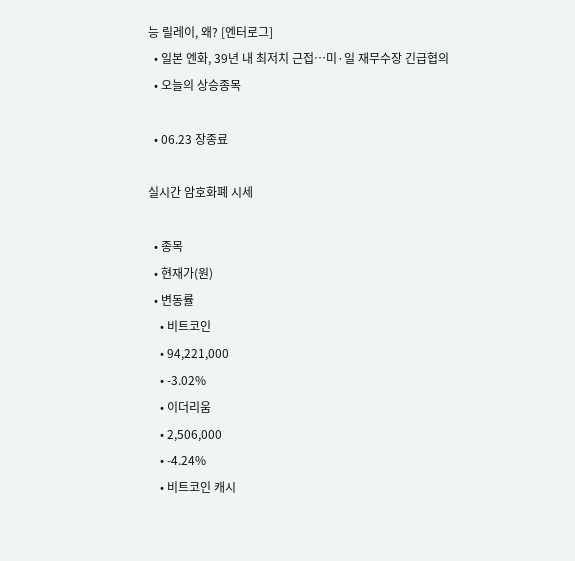능 릴레이, 왜? [엔터로그]
  • 일본 엔화, 39년 내 최저치 근접…미·일 재무수장 긴급협의
  • 오늘의 상승종목

  • 06.23 장종료

실시간 암호화폐 시세

  • 종목
  • 현재가(원)
  • 변동률
    • 비트코인
    • 94,221,000
    • -3.02%
    • 이더리움
    • 2,506,000
    • -4.24%
    • 비트코인 캐시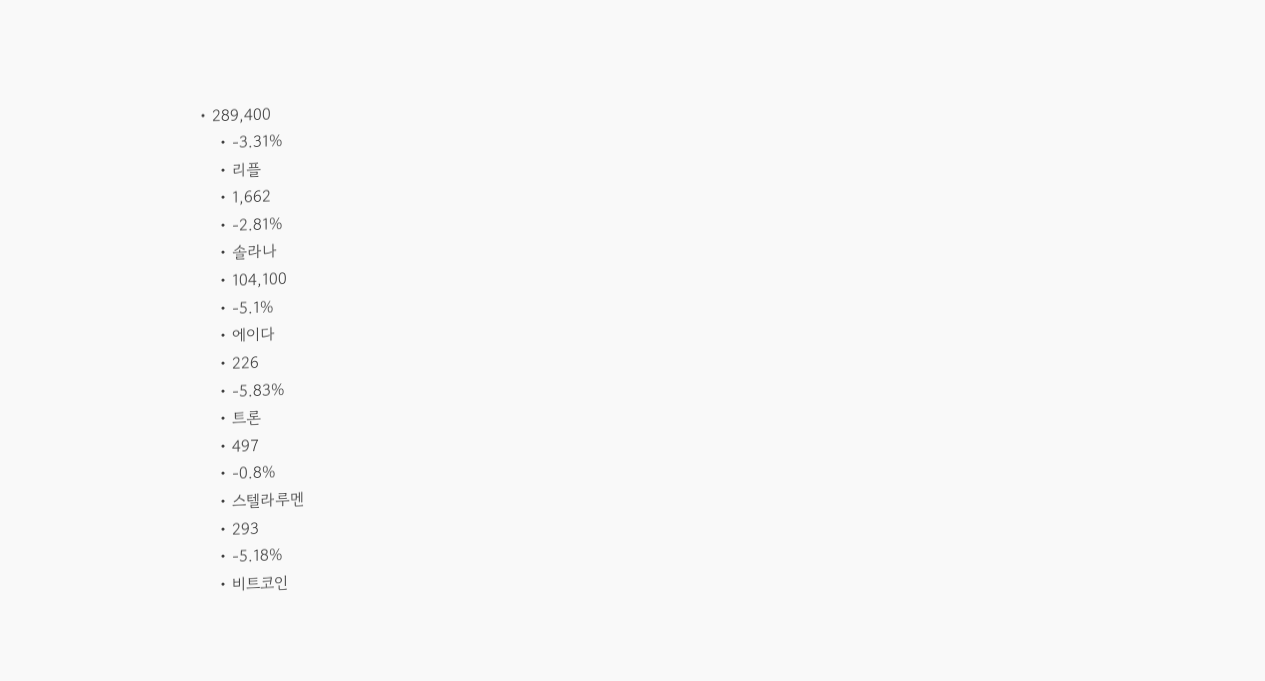• 289,400
    • -3.31%
    • 리플
    • 1,662
    • -2.81%
    • 솔라나
    • 104,100
    • -5.1%
    • 에이다
    • 226
    • -5.83%
    • 트론
    • 497
    • -0.8%
    • 스텔라루멘
    • 293
    • -5.18%
    • 비트코인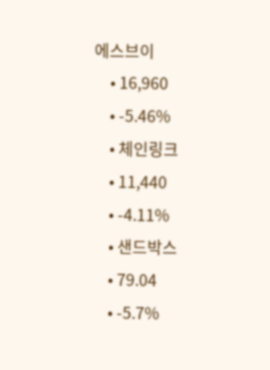에스브이
    • 16,960
    • -5.46%
    • 체인링크
    • 11,440
    • -4.11%
    • 샌드박스
    • 79.04
    • -5.7%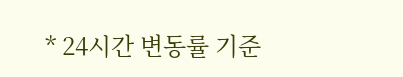* 24시간 변동률 기준